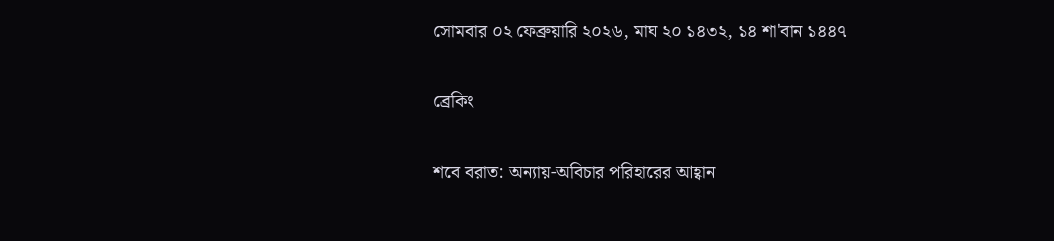সোমবার ০২ ফেব্রুয়ারি ২০২৬, মাঘ ২০ ১৪৩২, ১৪ শা'বান ১৪৪৭

ব্রেকিং

শবে বরাত: অন্যায়-অবিচার পরিহারের আহ্বান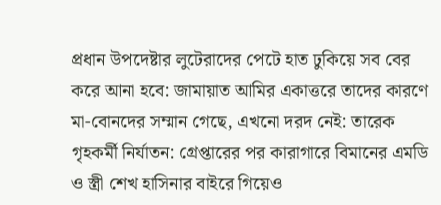প্রধান উপদেষ্টার লুটেরাদের পেটে হাত ঢুকিয়ে সব বের করে আনা হবে: জামায়াত আমির একাত্তরে তাদের কারণে মা-বোনদের সম্মান গেছে, এখনো দরদ নেই: তারেক গৃহকর্মী নির্যাতন: গ্রেপ্তারের পর কারাগারে বিমানের এমডি ও স্ত্রী শেখ হাসিনার বাইরে গিয়েও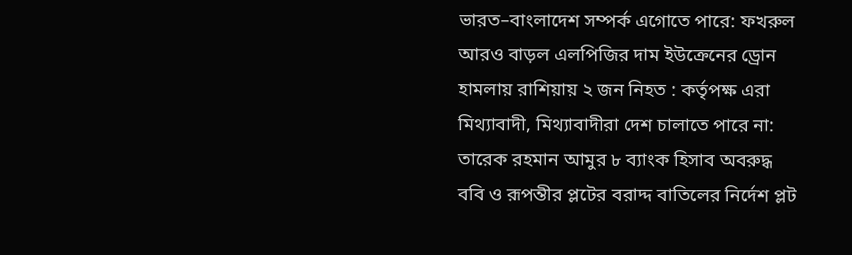ভারত–বাংলাদেশ সম্পর্ক এগোতে পারে: ফখরুল আরও বাড়ল এলপিজির দাম ইউক্রেনের ড্রোন হামলায় রাশিয়ায় ২ জন নিহত : কর্তৃপক্ষ এরা মিথ্যাবাদী, মিথ্যাবাদীরা দেশ চালাতে পারে না: তারেক রহমান আমুর ৮ ব্যাংক হিসাব অবরুদ্ধ ববি ও রূপন্তীর প্লটের বরাদ্দ বাতিলের নির্দেশ প্লট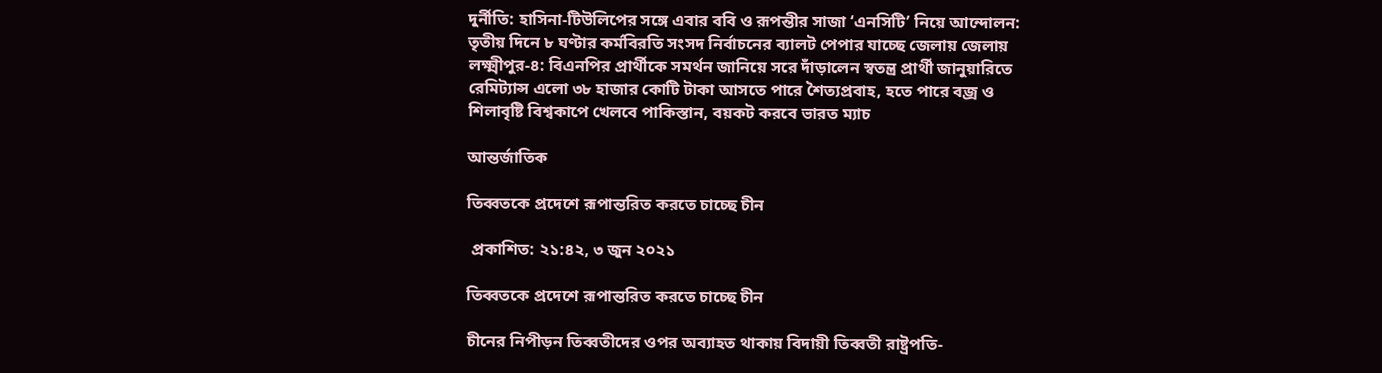দুর্নীতি: হাসিনা-টিউলিপের সঙ্গে এবার ববি ও রূপন্তীর সাজা ‘এনসিটি’ নিয়ে আন্দোলন: তৃতীয় দিনে ৮ ঘণ্টার কর্মবিরতি সংসদ নির্বাচনের ব্যালট পেপার যাচ্ছে জেলায় জেলায় লক্ষ্মীপুর-৪: বিএনপির প্রার্থীকে সমর্থন জানিয়ে সরে দাঁড়ালেন স্বতন্ত্র প্রার্থী জানুয়ারিতে রেমিট্যান্স এলো ৩৮ হাজার কোটি টাকা আসতে পারে শৈত্যপ্রবাহ, হতে পারে বজ্র ও শিলাবৃষ্টি বিশ্বকাপে খেলবে পাকিস্তান, বয়কট করবে ভারত ম্যাচ

আন্তর্জাতিক

তিব্বতকে প্রদেশে রূপান্তরিত করতে চাচ্ছে চীন

 প্রকাশিত: ২১:৪২, ৩ জুন ২০২১

তিব্বতকে প্রদেশে রূপান্তরিত করতে চাচ্ছে চীন

চীনের নিপীড়ন তিব্বতীদের ওপর অব্যাহত থাকায় বিদায়ী তিব্বতী রাষ্ট্রপতি-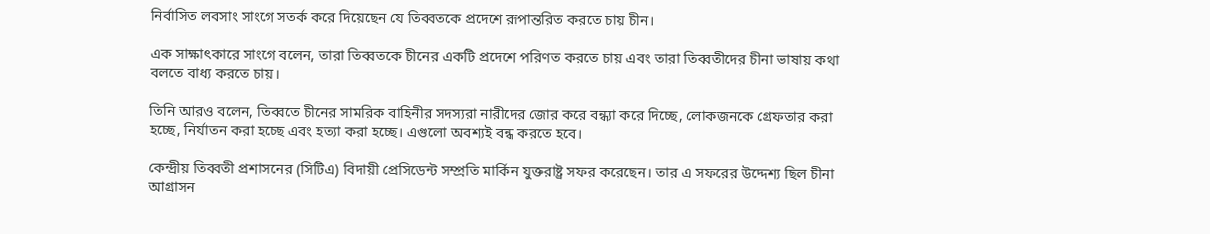নির্বাসিত লবসাং সাংগে সতর্ক করে দিয়েছেন যে তিব্বতকে প্রদেশে রূপান্তরিত করতে চায় চীন।

এক সাক্ষাৎকারে সাংগে বলেন, তারা তিব্বতকে চীনের একটি প্রদেশে পরিণত করতে চায় এবং তারা তিব্বতীদের চীনা ভাষায় কথা বলতে বাধ্য করতে চায়।

তিনি আরও বলেন, তিব্বতে চীনের সামরিক বাহিনীর সদস্যরা নারীদের জোর করে বন্ধ্যা করে দিচ্ছে, লোকজনকে গ্রেফতার করা হচ্ছে, নির্যাতন করা হচ্ছে এবং হত্যা করা হচ্ছে। এগুলো অবশ্যই বন্ধ করতে হবে।

কেন্দ্রীয় তিব্বতী প্রশাসনের (সিটিএ) বিদায়ী প্রেসিডেন্ট সম্প্রতি মার্কিন যুক্তরাষ্ট্র সফর করেছেন। তার এ সফরের উদ্দেশ্য ছিল চীনা আগ্রাসন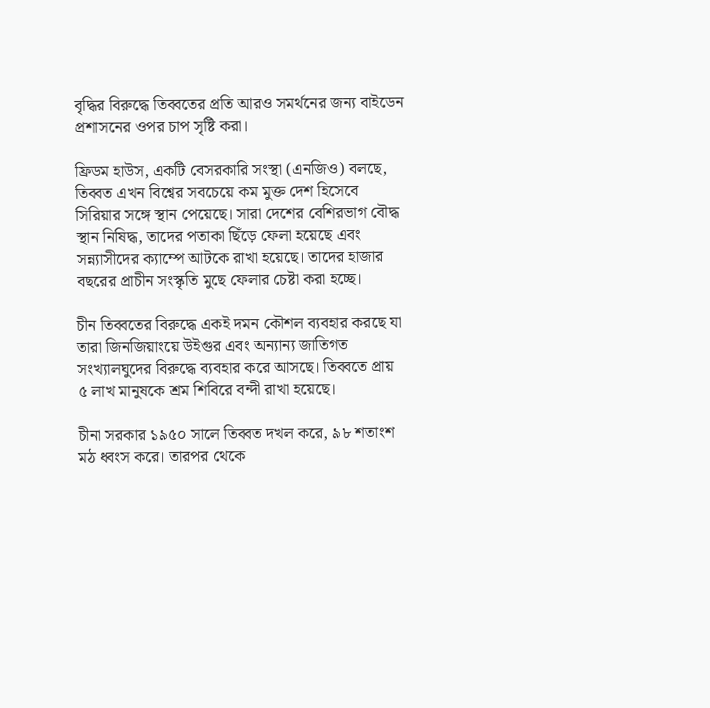বৃদ্ধির বিরুদ্ধে তিব্বতের প্রতি আরও সমর্থনের জন্য বাইডেন প্রশাসনের ওপর চাপ সৃষ্টি করা।

ফ্রিডম হাউস, একটি বেসরকারি সংস্থা (এনজিও) বলছে, তিব্বত এখন বিশ্বের সবচেয়ে কম মুক্ত দেশ হিসেবে সিরিয়ার সঙ্গে স্থান পেয়েছে। সারা দেশের বেশিরভাগ বৌদ্ধ স্থান নিষিদ্ধ, তাদের পতাকা ছিঁড়ে ফেলা হয়েছে এবং সন্ন্যাসীদের ক্যাম্পে আটকে রাখা হয়েছে। তাদের হাজার বছরের প্রাচীন সংস্কৃতি মুছে ফেলার চেষ্টা করা হচ্ছে।

চীন তিব্বতের বিরুদ্ধে একই দমন কৌশল ব্যবহার করছে যা তারা জিনজিয়াংয়ে উইগুর এবং অন্যান্য জাতিগত সংখ্যালঘুদের বিরুদ্ধে ব্যবহার করে আসছে। তিব্বতে প্রায় ৫ লাখ মানুষকে শ্রম শিবিরে বন্দী রাখা হয়েছে।

চীনা সরকার ১৯৫০ সালে তিব্বত দখল করে, ৯৮ শতাংশ মঠ ধ্বংস করে। তারপর থেকে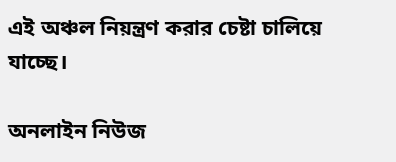এই অঞ্চল নিয়ন্ত্রণ করার চেষ্টা চালিয়ে যাচ্ছে।

অনলাইন নিউজ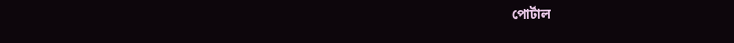পোর্টাল